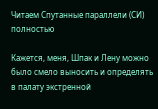Читаем Спутанные параллели (СИ) полностью

Кажется, меня, Шпак и Лену можно было смело выносить и определять в палату экстренной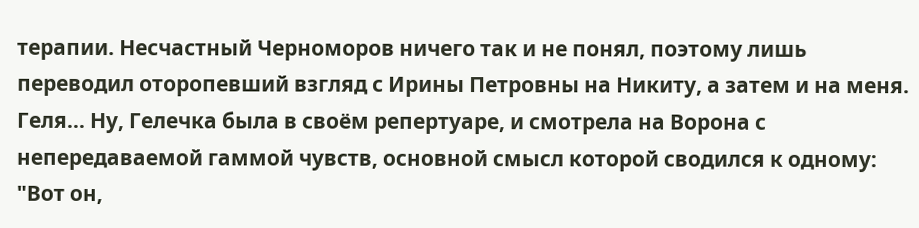терапии. Несчастный Черноморов ничего так и не понял, поэтому лишь переводил оторопевший взгляд с Ирины Петровны на Никиту, а затем и на меня. Геля... Ну, Гелечка была в своём репертуаре, и смотрела на Ворона с непередаваемой гаммой чувств, основной смысл которой сводился к одному: "Вот он,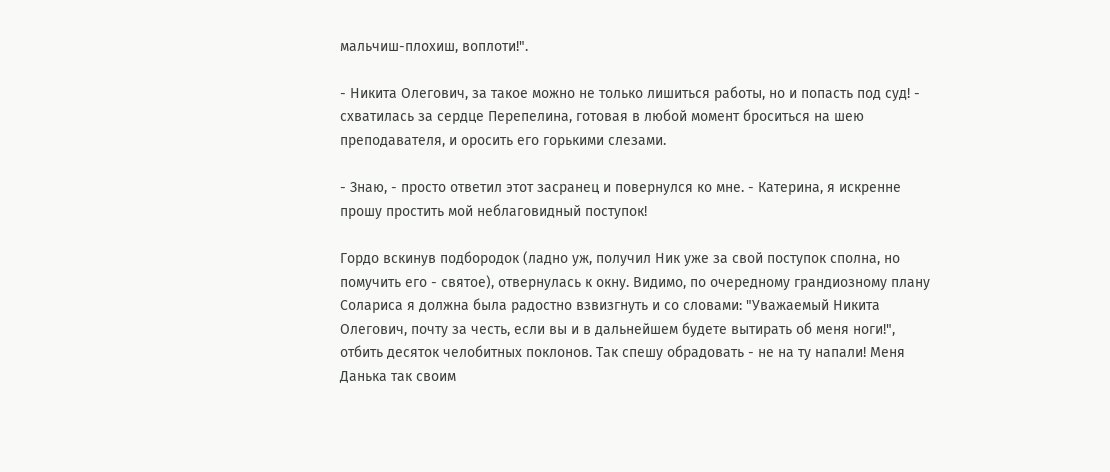мальчиш-плохиш, воплоти!".

- Никита Олегович, за такое можно не только лишиться работы, но и попасть под суд! - схватилась за сердце Перепелина, готовая в любой момент броситься на шею преподавателя, и оросить его горькими слезами.

- Знаю, - просто ответил этот засранец и повернулся ко мне. - Катерина, я искренне прошу простить мой неблаговидный поступок!

Гордо вскинув подбородок (ладно уж, получил Ник уже за свой поступок сполна, но помучить его - святое), отвернулась к окну. Видимо, по очередному грандиозному плану Солариса я должна была радостно взвизгнуть и со словами: "Уважаемый Никита Олегович, почту за честь, если вы и в дальнейшем будете вытирать об меня ноги!", отбить десяток челобитных поклонов. Так спешу обрадовать - не на ту напали! Меня Данька так своим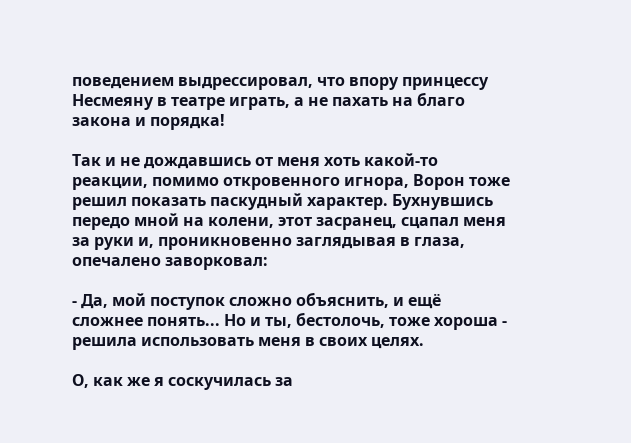поведением выдрессировал, что впору принцессу Несмеяну в театре играть, а не пахать на благо закона и порядка!

Так и не дождавшись от меня хоть какой-то реакции, помимо откровенного игнора, Ворон тоже решил показать паскудный характер. Бухнувшись передо мной на колени, этот засранец, сцапал меня за руки и, проникновенно заглядывая в глаза, опечалено заворковал:

- Да, мой поступок сложно объяснить, и ещё сложнее понять... Но и ты, бестолочь, тоже хороша - решила использовать меня в своих целях.

О, как же я соскучилась за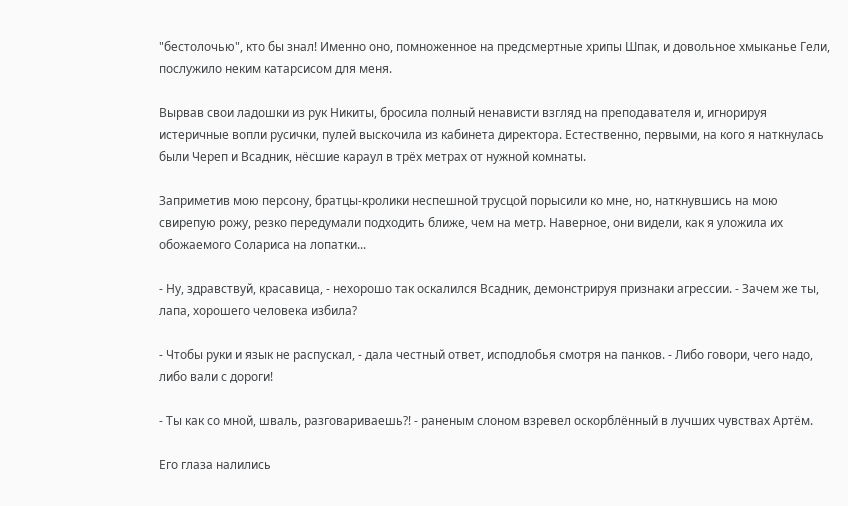"бестолочью", кто бы знал! Именно оно, помноженное на предсмертные хрипы Шпак, и довольное хмыканье Гели, послужило неким катарсисом для меня.

Вырвав свои ладошки из рук Никиты, бросила полный ненависти взгляд на преподавателя и, игнорируя истеричные вопли русички, пулей выскочила из кабинета директора. Естественно, первыми, на кого я наткнулась были Череп и Всадник, нёсшие караул в трёх метрах от нужной комнаты.

Заприметив мою персону, братцы-кролики неспешной трусцой порысили ко мне, но, наткнувшись на мою свирепую рожу, резко передумали подходить ближе, чем на метр. Наверное, они видели, как я уложила их обожаемого Солариса на лопатки...

- Ну, здравствуй, красавица, - нехорошо так оскалился Всадник, демонстрируя признаки агрессии. - Зачем же ты, лапа, хорошего человека избила?

- Чтобы руки и язык не распускал, - дала честный ответ, исподлобья смотря на панков. - Либо говори, чего надо, либо вали с дороги!

- Ты как со мной, шваль, разговариваешь?! - раненым слоном взревел оскорблённый в лучших чувствах Артём.

Его глаза налились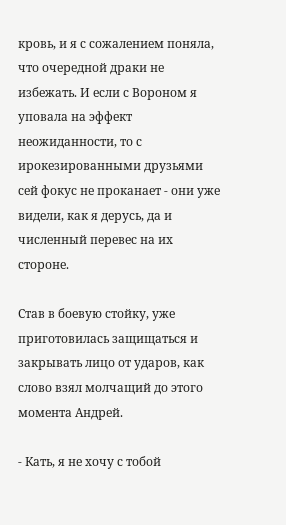кровь, и я с сожалением поняла, что очередной драки не избежать. И если с Вороном я уповала на эффект неожиданности, то с ирокезированными друзьями сей фокус не проканает - они уже видели, как я дерусь, да и численный перевес на их стороне.

Став в боевую стойку, уже приготовилась защищаться и закрывать лицо от ударов, как слово взял молчащий до этого момента Андрей.

- Кать, я не хочу с тобой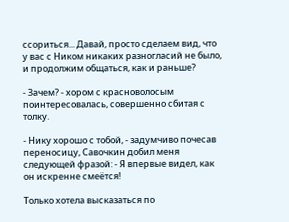ссориться... Давай, просто сделаем вид, что у вас с Ником никаких разногласий не было, и продолжим общаться, как и раньше?

- Зачем? - хором с красноволосым поинтересовалась, совершенно сбитая с толку.

- Нику хорошо с тобой, - задумчиво почесав переносицу, Савочкин добил меня следующей фразой: - Я впервые видел, как он искренне смеётся!

Только хотела высказаться по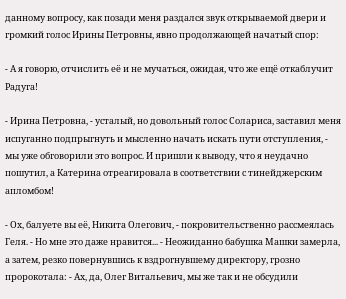данному вопросу, как позади меня раздался звук открываемой двери и громкий голос Ирины Петровны, явно продолжающей начатый спор:

- А я говорю, отчислить её и не мучаться, ожидая, что же ещё откаблучит Радуга!

- Ирина Петровна, - усталый, но довольный голос Солариса, заставил меня испуганно подпрыгнуть и мысленно начать искать пути отступления, - мы уже обговорили это вопрос. И пришли к выводу, что я неудачно пошутил, а Катерина отреагировала в соответствии с тинейджерским апломбом!

- Ох, балуете вы её, Никита Олегович, - покровительственно рассмеялась Геля. - Но мне это даже нравится... - Неожиданно бабушка Машки замерла, а затем, резко повернувшись к вздрогнувшему директору, грозно пророкотала: - Ах, да, Олег Витальевич, мы же так и не обсудили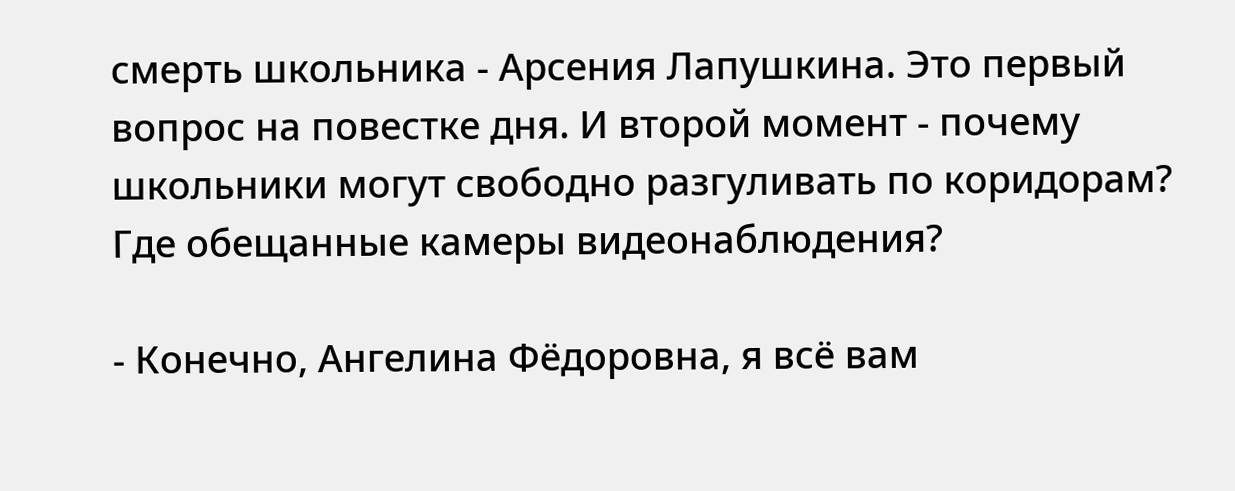смерть школьника - Арсения Лапушкина. Это первый вопрос на повестке дня. И второй момент - почему школьники могут свободно разгуливать по коридорам? Где обещанные камеры видеонаблюдения?

- Конечно, Ангелина Фёдоровна, я всё вам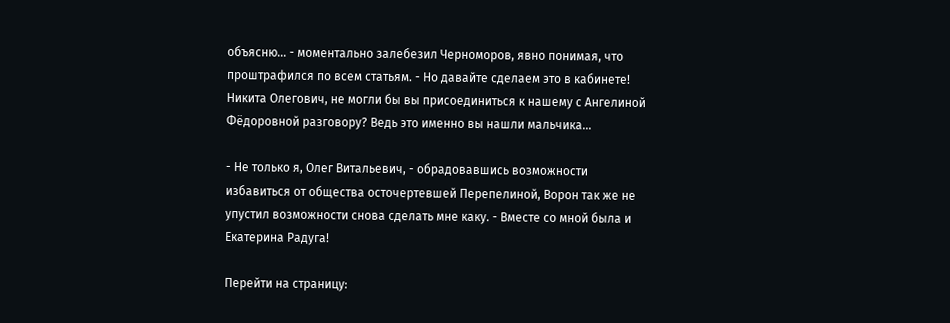объясню... - моментально залебезил Черноморов, явно понимая, что проштрафился по всем статьям. - Но давайте сделаем это в кабинете! Никита Олегович, не могли бы вы присоединиться к нашему с Ангелиной Фёдоровной разговору? Ведь это именно вы нашли мальчика...

- Не только я, Олег Витальевич, - обрадовавшись возможности избавиться от общества осточертевшей Перепелиной, Ворон так же не упустил возможности снова сделать мне каку. - Вместе со мной была и Екатерина Радуга!

Перейти на страницу: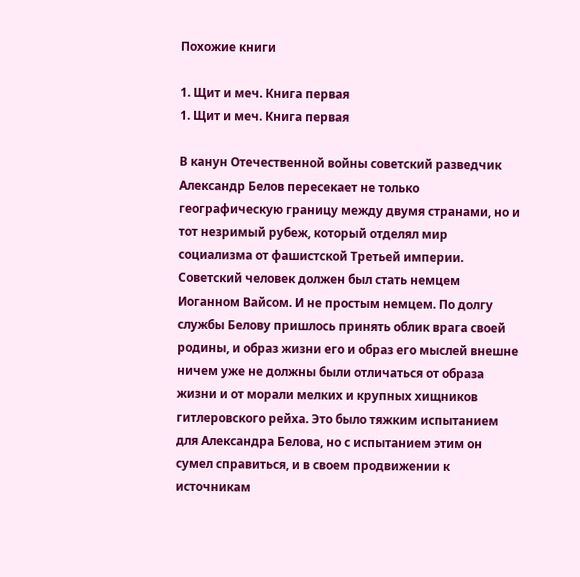Похожие книги

1. Щит и меч. Книга первая
1. Щит и меч. Книга первая

В канун Отечественной войны советский разведчик Александр Белов пересекает не только географическую границу между двумя странами, но и тот незримый рубеж, который отделял мир социализма от фашистской Третьей империи. Советский человек должен был стать немцем Иоганном Вайсом. И не простым немцем. По долгу службы Белову пришлось принять облик врага своей родины, и образ жизни его и образ его мыслей внешне ничем уже не должны были отличаться от образа жизни и от морали мелких и крупных хищников гитлеровского рейха. Это было тяжким испытанием для Александра Белова, но с испытанием этим он сумел справиться, и в своем продвижении к источникам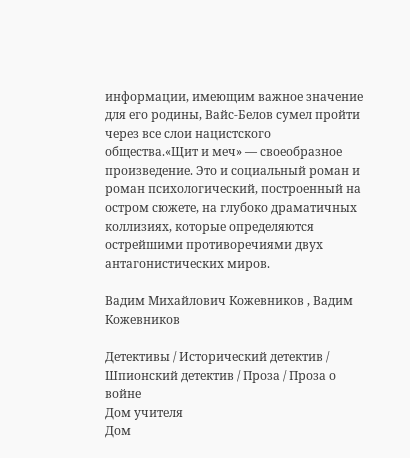информации, имеющим важное значение для его родины, Вайс-Белов сумел пройти через все слои нацистского общества.«Щит и меч» — своеобразное произведение. Это и социальный роман и роман психологический, построенный на остром сюжете, на глубоко драматичных коллизиях, которые определяются острейшими противоречиями двух антагонистических миров.

Вадим Михайлович Кожевников , Вадим Кожевников

Детективы / Исторический детектив / Шпионский детектив / Проза / Проза о войне
Дом учителя
Дом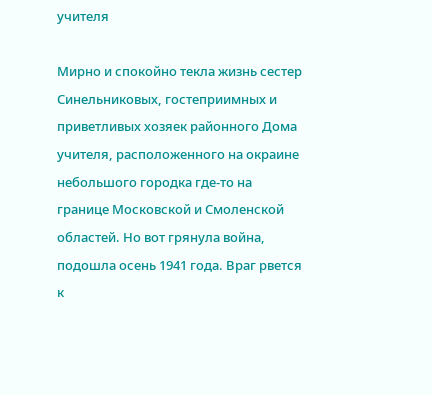учителя

Мирно и спокойно текла жизнь сестер Синельниковых, гостеприимных и приветливых хозяек районного Дома учителя, расположенного на окраине небольшого городка где-то на границе Московской и Смоленской областей. Но вот грянула война, подошла осень 1941 года. Враг рвется к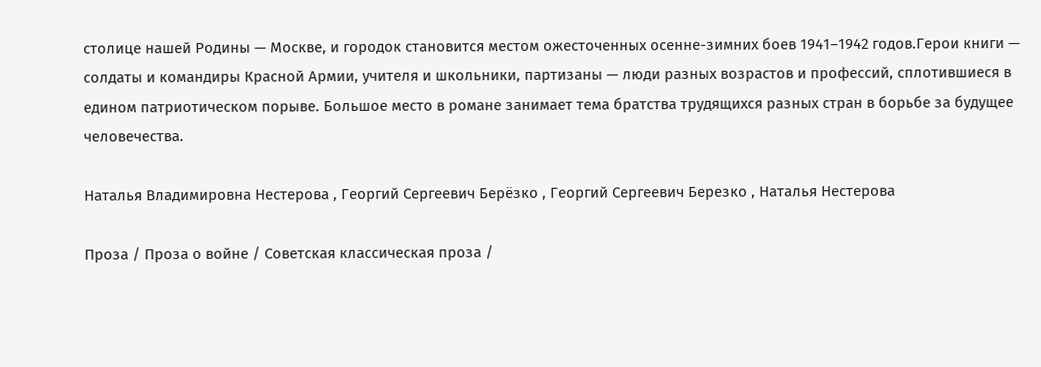столице нашей Родины — Москве, и городок становится местом ожесточенных осенне-зимних боев 1941–1942 годов.Герои книги — солдаты и командиры Красной Армии, учителя и школьники, партизаны — люди разных возрастов и профессий, сплотившиеся в едином патриотическом порыве. Большое место в романе занимает тема братства трудящихся разных стран в борьбе за будущее человечества.

Наталья Владимировна Нестерова , Георгий Сергеевич Берёзко , Георгий Сергеевич Березко , Наталья Нестерова

Проза / Проза о войне / Советская классическая проза /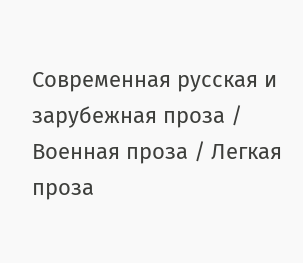Современная русская и зарубежная проза / Военная проза / Легкая проза